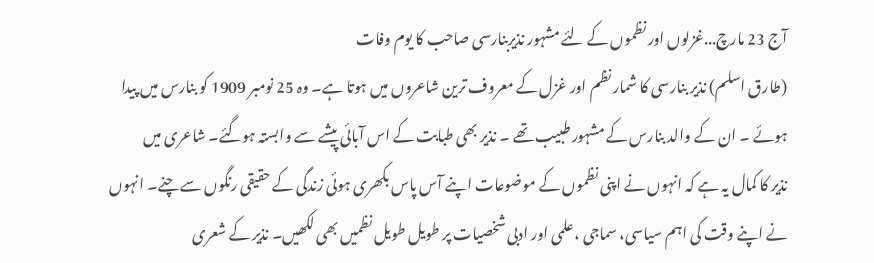آج 23 مارچ...غزلوں اور نظموں کے لئے مشہور نذیربنارسی صاحب کا یوم وفات
(طارق اسلم) نذیر بنارسی کا شمار نظم اور غزل کے معروف ترین شاعروں میں ہوتا ہے۔ وہ 25 نومبر 1909 کو بنارس میں پیدا ہوئے ۔ ان کے والد بنارس کے مشہور طبیب تھے ۔ نذیر بھی طبابت کے اس آبائی پیشے سے وابستہ ہوگئے۔ شاعری میں
نذیر کا کمال یہ ہے کہ انہوں نے اپنی نظموں کے موضوعات اپنے آس پاس بکھری ہوئی زندگی کے حقیقی رنگوں سے چنے۔ انہوں نے اپنے وقت کی اہم سیاسی، سماجی ،علمی اور ادبی شخصیات پر طویل طویل نظمیں بھی لکھیں۔ نذیر کے شعری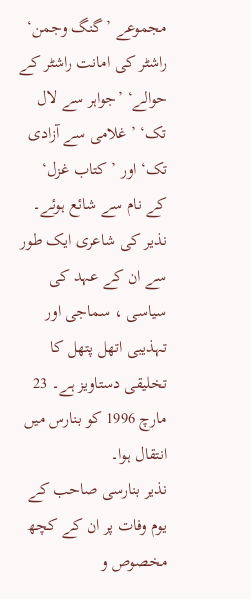مجموعے ’گنگ وجمن‘ راشٹر کی امانت راشٹر کے حوالے‘ ’جواہر سے لال تک‘ ’ غلامی سے آزادی تک‘ اور ’کتاب غزل‘ کے نام سے شائع ہوئے۔ نذیر کی شاعری ایک طور سے ان کے عہد کی سیاسی ، سماجی اور تہذیبی اتھل پتھل کا تخلیقی دستاویز ہے۔ 23 مارچ 1996 کو بنارس میں انتقال ہوا۔
نذیر بنارسی صاحب کے یوم وفات پر ان کے کچھ مخصوص و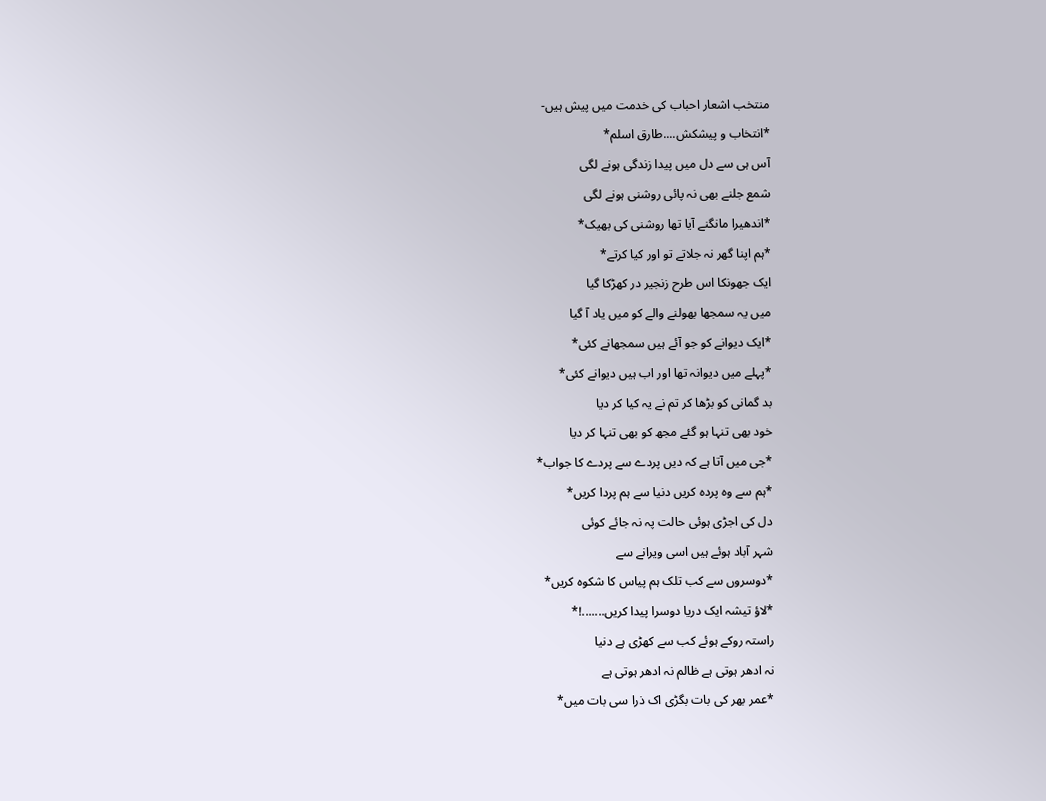منتخب اشعار احباب کی خدمت میں پیش ہیں-
*انتخاب و پیشکش....طارق اسلم*
آس ہی سے دل میں پیدا زندگی ہونے لگی
شمع جلنے بھی نہ پائی روشنی ہونے لگی
*اندھیرا مانگنے آیا تھا روشنی کی بھیک*
*ہم اپنا گھر نہ جلاتے تو اور کیا کرتے*
ایک جھونکا اس طرح زنجیر در کھڑکا گیا
میں یہ سمجھا بھولنے والے کو میں یاد آ گیا
*ایک دیوانے کو جو آئے ہیں سمجھانے کئی*
*پہلے میں دیوانہ تھا اور اب ہیں دیوانے کئی*
بد گمانی کو بڑھا کر تم نے یہ کیا کر دیا
خود بھی تنہا ہو گئے مجھ کو بھی تنہا کر دیا
*جی میں آتا ہے کہ دیں پردے سے پردے کا جواب*
*ہم سے وہ پردہ کریں دنیا سے ہم پردا کریں*
دل کی اجڑی ہوئی حالت پہ نہ جائے کوئی
شہر آباد ہوئے ہیں اسی ویرانے سے
*دوسروں سے کب تلک ہم پیاس کا شکوہ کریں*
*لاؤ تیشہ ایک دریا دوسرا پیدا کریں.......!*
راستہ روکے ہوئے کب سے کھڑی ہے دنیا
نہ ادھر ہوتی ہے ظالم نہ ادھر ہوتی ہے
*عمر بھر کی بات بگڑی اک ذرا سی بات میں*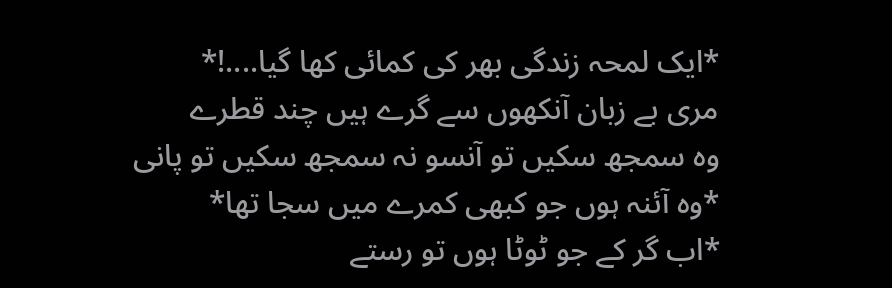*ایک لمحہ زندگی بھر کی کمائی کھا گیا....!*
مری بے زبان آنکھوں سے گرے ہیں چند قطرے
وہ سمجھ سکیں تو آنسو نہ سمجھ سکیں تو پانی
*وہ آئنہ ہوں جو کبھی کمرے میں سجا تھا*
*اب گر کے جو ٹوٹا ہوں تو رستے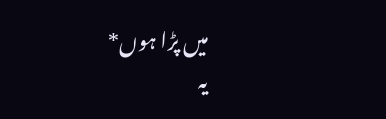میں پڑا ہوں*
یہ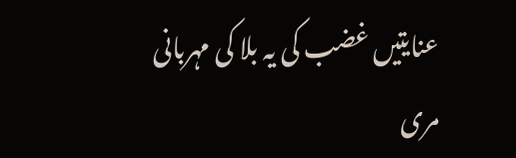عنایتیں غضب کی یہ بلا کی مہربانی
مری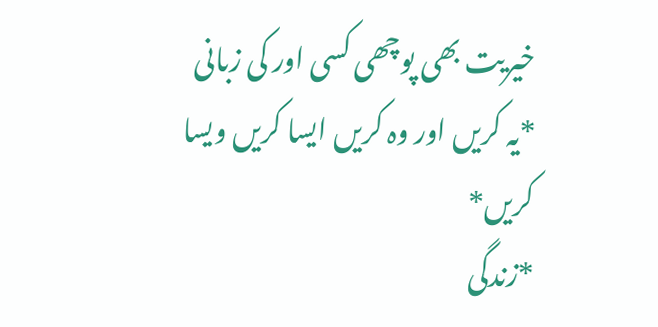خیریت بھی پوچھی کسی اور کی زبانی
*یہ کریں اور وہ کریں ایسا کریں ویسا کریں*
*زندگی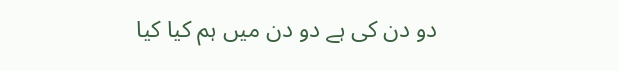دو دن کی ہے دو دن میں ہم کیا کیا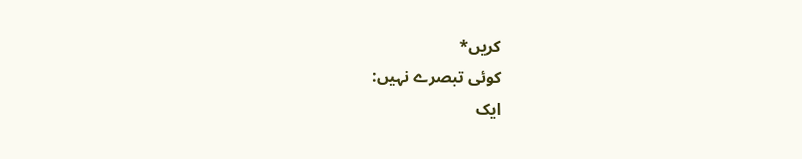کریں*
کوئی تبصرے نہیں:
ایک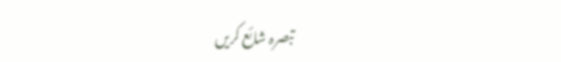تبصرہ شائع کریں